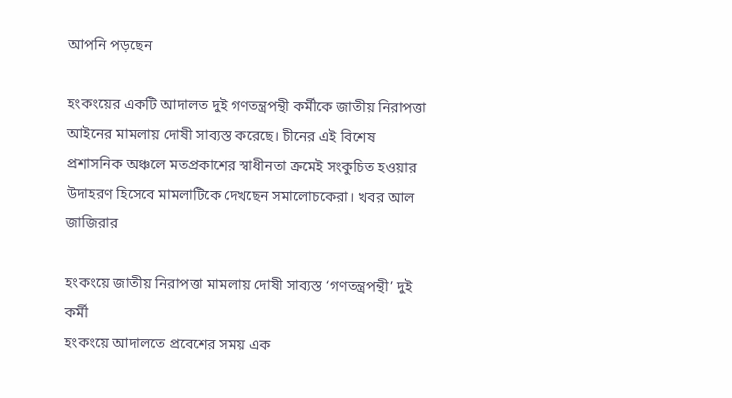আপনি পড়ছেন

হংকংয়ের একটি আদালত দুই গণতন্ত্রপন্থী কর্মীকে জাতীয় নিরাপত্তা আইনের মামলায় দোষী সাব্যস্ত করেছে। চীনের এই বিশেষ প্রশাসনিক অঞ্চলে মতপ্রকাশের স্বাধীনতা ক্রমেই সংকুচিত হওয়ার উদাহরণ হিসেবে মামলাটিকে দেখছেন সমালোচকেরা। খবর আল জাজিরার

হংকংয়ে জাতীয় নিরাপত্তা মামলায় দোষী সাব্যস্ত ‘গণতন্ত্রপন্থী’ দুই কর্মী
হংকংয়ে আদালতে প্রবেশের সময় এক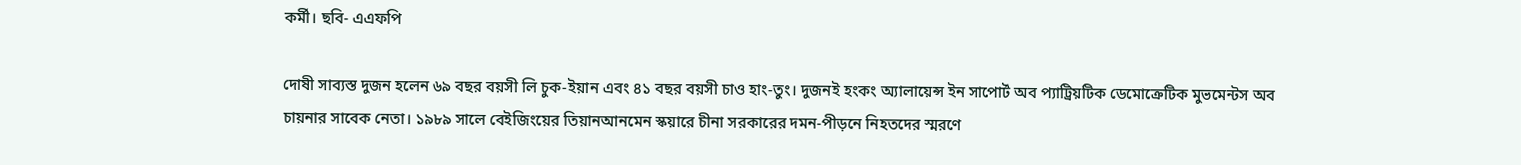কর্মী। ছবি- এএফপি

দোষী সাব্যস্ত দুজন হলেন ৬৯ বছর বয়সী লি চুক-ইয়ান এবং ৪১ বছর বয়সী চাও হাং-তুং। দুজনই হংকং অ্যালায়েন্স ইন সাপোর্ট অব প্যাট্রিয়টিক ডেমোক্রেটিক মুভমেন্টস অব চায়নার সাবেক নেতা। ১৯৮৯ সালে বেইজিংয়ের তিয়ানআনমেন স্কয়ারে চীনা সরকারের দমন-পীড়নে নিহতদের স্মরণে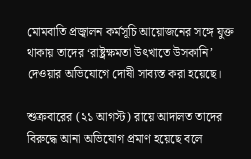মোমবাতি প্রজ্বালন কর্মসূচি আয়োজনের সঙ্গে যুক্ত থাকায় তাদের ‘রাষ্ট্রক্ষমতা উৎখাতে উসকানি’ দেওয়ার অভিযোগে দোষী সাব্যস্ত করা হয়েছে।

শুক্রবারের (২১ আগস্ট) রায়ে আদালত তাদের বিরুদ্ধে আনা অভিযোগ প্রমাণ হয়েছে বলে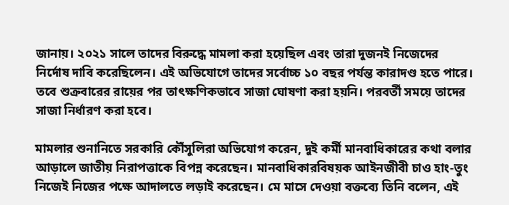জানায়। ২০২১ সালে তাদের বিরুদ্ধে মামলা করা হয়েছিল এবং তারা দুজনই নিজেদের নির্দোষ দাবি করেছিলেন। এই অভিযোগে তাদের সর্বোচ্চ ১০ বছর পর্যন্ত কারাদণ্ড হতে পারে। তবে শুক্রবারের রায়ের পর তাৎক্ষণিকভাবে সাজা ঘোষণা করা হয়নি। পরবর্তী সময়ে তাদের সাজা নির্ধারণ করা হবে।

মামলার শুনানিতে সরকারি কৌঁসুলিরা অভিযোগ করেন, দুই কর্মী মানবাধিকারের কথা বলার আড়ালে জাতীয় নিরাপত্তাকে বিপন্ন করেছেন। মানবাধিকারবিষয়ক আইনজীবী চাও হাং-তুং নিজেই নিজের পক্ষে আদালতে লড়াই করেছেন। মে মাসে দেওয়া বক্তব্যে তিনি বলেন, এই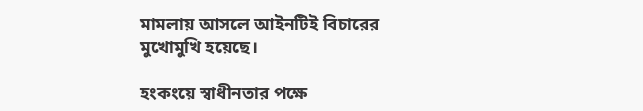মামলায় আসলে আইনটিই বিচারের মুখোমুখি হয়েছে।

হংকংয়ে স্বাধীনতার পক্ষে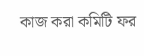কাজ করা কমিটি ফর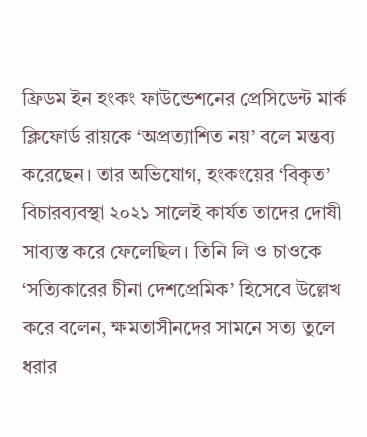ফ্রিডম ইন হংকং ফাউন্ডেশনের প্রেসিডেন্ট মার্ক ক্লিফোর্ড রায়কে ‘অপ্রত্যাশিত নয়’ বলে মন্তব্য করেছেন। তার অভিযোগ, হংকংয়ের ‘বিকৃত’ বিচারব্যবস্থা ২০২১ সালেই কার্যত তাদের দোষী সাব্যস্ত করে ফেলেছিল। তিনি লি ও চাওকে ‘সত্যিকারের চীনা দেশপ্রেমিক’ হিসেবে উল্লেখ করে বলেন, ক্ষমতাসীনদের সামনে সত্য তুলে ধরার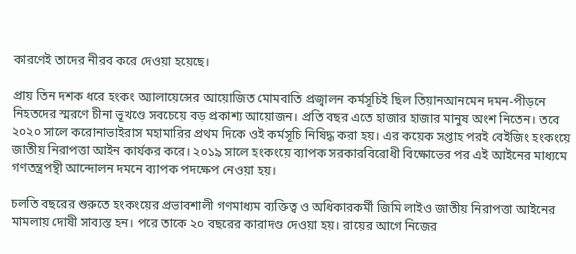কারণেই তাদের নীরব করে দেওয়া হয়েছে।

প্রায় তিন দশক ধরে হংকং অ্যালায়েন্সের আয়োজিত মোমবাতি প্রজ্বালন কর্মসূচিই ছিল তিয়ানআনমেন দমন-পীড়নে নিহতদের স্মরণে চীনা ভূখণ্ডে সবচেয়ে বড় প্রকাশ্য আয়োজন। প্রতি বছর এতে হাজার হাজার মানুষ অংশ নিতেন। তবে ২০২০ সালে করোনাভাইরাস মহামারির প্রথম দিকে ওই কর্মসূচি নিষিদ্ধ করা হয়। এর কয়েক সপ্তাহ পরই বেইজিং হংকংয়ে জাতীয় নিরাপত্তা আইন কার্যকর করে। ২০১৯ সালে হংকংয়ে ব্যাপক সরকারবিরোধী বিক্ষোভের পর এই আইনের মাধ্যমে গণতন্ত্রপন্থী আন্দোলন দমনে ব্যাপক পদক্ষেপ নেওয়া হয়।

চলতি বছরের শুরুতে হংকংয়ের প্রভাবশালী গণমাধ্যম ব্যক্তিত্ব ও অধিকারকর্মী জিমি লাইও জাতীয় নিরাপত্তা আইনের মামলায় দোষী সাব্যস্ত হন। পরে তাকে ২০ বছরের কারাদণ্ড দেওয়া হয়। রায়ের আগে নিজের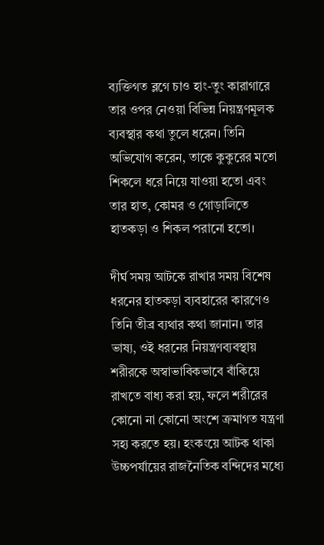ব্যক্তিগত ব্লগে চাও হাং-তুং কারাগারে তার ওপর নেওয়া বিভিন্ন নিয়ন্ত্রণমূলক ব্যবস্থার কথা তুলে ধরেন। তিনি অভিযোগ করেন, তাকে কুকুরের মতো শিকলে ধরে নিয়ে যাওয়া হতো এবং তার হাত, কোমর ও গোড়ালিতে হাতকড়া ও শিকল পরানো হতো।

দীর্ঘ সময় আটকে রাখার সময় বিশেষ ধরনের হাতকড়া ব্যবহারের কারণেও তিনি তীব্র ব্যথার কথা জানান। তার ভাষ্য, ওই ধরনের নিয়ন্ত্রণব্যবস্থায় শরীরকে অস্বাভাবিকভাবে বাঁকিয়ে রাখতে বাধ্য করা হয়, ফলে শরীরের কোনো না কোনো অংশে ক্রমাগত যন্ত্রণা সহ্য করতে হয়। হংকংয়ে আটক থাকা উচ্চপর্যায়ের রাজনৈতিক বন্দিদের মধ্যে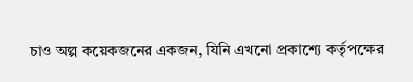চাও অল্প কয়েকজনের একজন, যিনি এখনো প্রকাশ্যে কর্তৃপক্ষের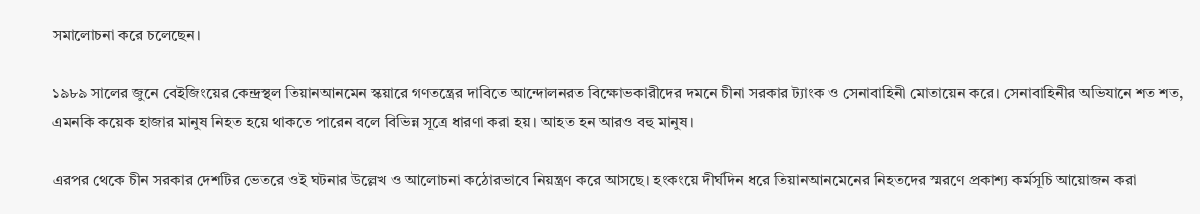সমালোচনা করে চলেছেন।

১৯৮৯ সালের জুনে বেইজিংয়ের কেন্দ্রস্থল তিয়ানআনমেন স্কয়ারে গণতন্ত্রের দাবিতে আন্দোলনরত বিক্ষোভকারীদের দমনে চীনা সরকার ট্যাংক ও সেনাবাহিনী মোতায়েন করে। সেনাবাহিনীর অভিযানে শত শত, এমনকি কয়েক হাজার মানুষ নিহত হয়ে থাকতে পারেন বলে বিভিন্ন সূত্রে ধারণা করা হয়। আহত হন আরও বহু মানুষ।

এরপর থেকে চীন সরকার দেশটির ভেতরে ওই ঘটনার উল্লেখ ও আলোচনা কঠোরভাবে নিয়ন্ত্রণ করে আসছে। হংকংয়ে দীর্ঘদিন ধরে তিয়ানআনমেনের নিহতদের স্মরণে প্রকাশ্য কর্মসূচি আয়োজন করা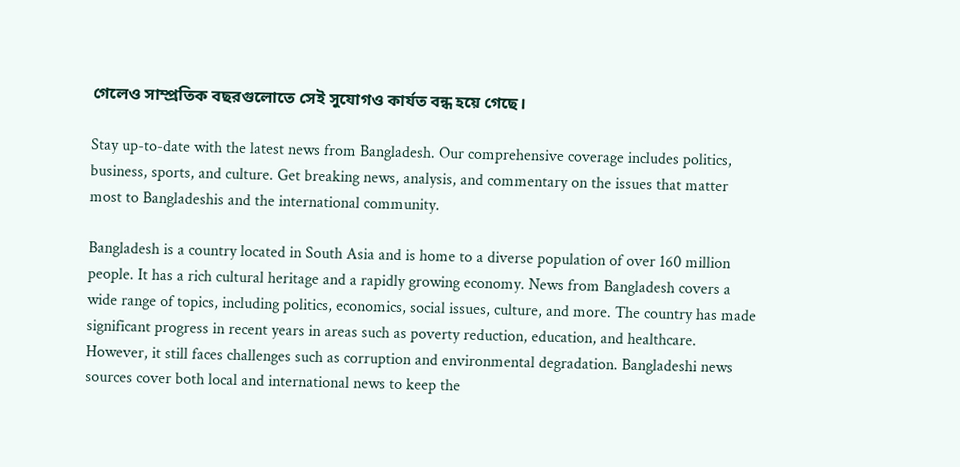গেলেও সাম্প্রতিক বছরগুলোতে সেই সুযোগও কার্যত বন্ধ হয়ে গেছে।

Stay up-to-date with the latest news from Bangladesh. Our comprehensive coverage includes politics, business, sports, and culture. Get breaking news, analysis, and commentary on the issues that matter most to Bangladeshis and the international community.

Bangladesh is a country located in South Asia and is home to a diverse population of over 160 million people. It has a rich cultural heritage and a rapidly growing economy. News from Bangladesh covers a wide range of topics, including politics, economics, social issues, culture, and more. The country has made significant progress in recent years in areas such as poverty reduction, education, and healthcare. However, it still faces challenges such as corruption and environmental degradation. Bangladeshi news sources cover both local and international news to keep the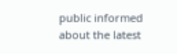public informed about the latest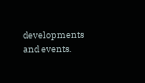developments and events.